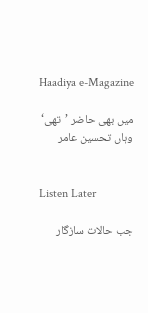Haadiya e-Magazine

میں بھی حاضر ’تھی‘ وہاں تحسین عامر


Listen Later

جب حالات سازگار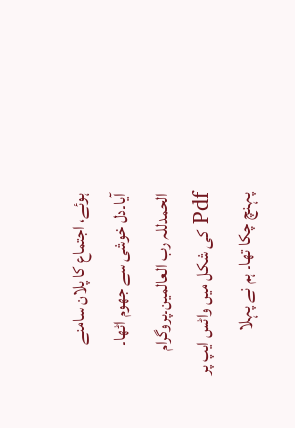ہوئے، اجتماع کا پلان سامنے آیا۔دل خوشی سے جھوم اٹھا۔ الحمدللہ رب العالمین۔پروگرام Pdf کی شکل میں واٹس ایپ پر پہنچ چکا تھا۔ ہم نے پہلا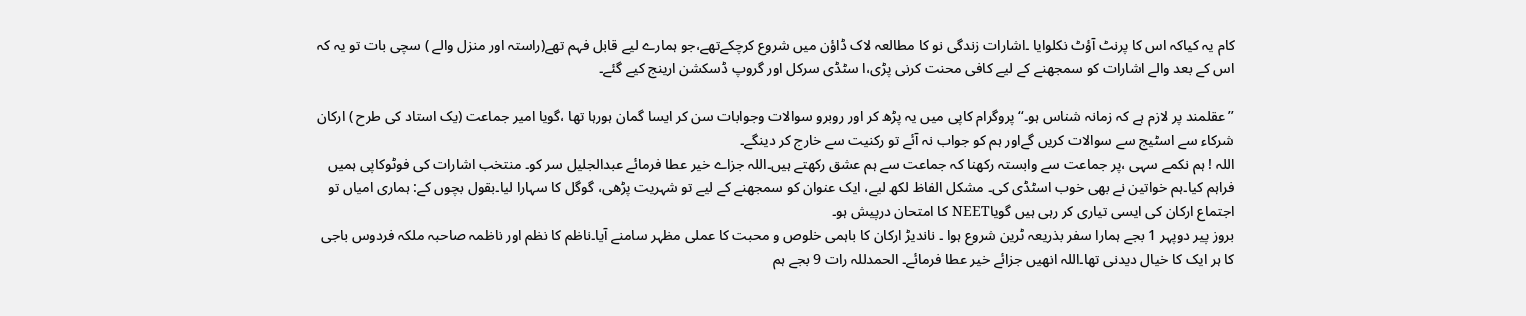کام یہ کیاکہ اس کا پرنٹ آؤٹ نکلوایا ۔اشارات زندگی نو کا مطالعہ لاک ڈاؤن میں شروع کرچکےتھے،جو ہمارے لیے قابل فہم تھے(راستہ اور منزل والے ) سچی بات تو یہ کہ اس کے بعد والے اشارات کو سمجھنے کے لیے کافی محنت کرنی پڑی،ا سٹڈی سرکل اور گروپ ڈسکشن ارینج کیے گئے۔

’’عقلمند پر لازم ہے کہ زمانہ شناس ہو۔‘‘پروگرام کاپی میں یہ پڑھ کر اور روبرو سوالات وجوابات سن کر ایسا گمان ہورہا تھا ،گویا امیر جماعت (یک استاد کی طرح ) ارکان شرکاء سے اسٹیج سے سوالات کریں گےاور ہم کو جواب نہ آئے تو رکنیت سے خارج کر دینگے۔
اللہ ! ہم نکمے سہی ،پر جماعت سے وابستہ رکھنا کہ جماعت سے ہم عشق رکھتے ہیں۔اللہ جزاے خیر عطا فرمائے عبدالجلیل سر کو۔ منتخب اشارات کی فوٹوکاپی ہمیں فراہم کیا۔ہم خواتین نے بھی خوب اسٹڈی کی۔ مشکل الفاظ لکھ لیے، ایک عنوان کو سمجھنے کے لیے تو شہریت پڑھی، گوگل کا سہارا لیا۔بقول بچوں کے: ہماری امیاں تو اجتماع ارکان کی ایسی تیاری کر رہی ہیں گویاNEET کا امتحان درپیش ہو۔
بروز پیر دوپہر 1 بجے ہمارا سفر بذریعہ ٹرین شروع ہوا ۔ ناندیڑ ارکان کا باہمی خلوص و محبت کا عملی مظہر سامنے آیا۔ناظم کا نظم اور ناظمہ صاحبہ ملکہ فردوس باجی کا ہر ایک کا خیال دیدنی تھا۔اللہ انھیں جزائے خیر عطا فرمائے۔ الحمدللہ رات 9 بجے ہم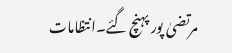مرتضیٰ پور پہنچ گئے۔انتظامات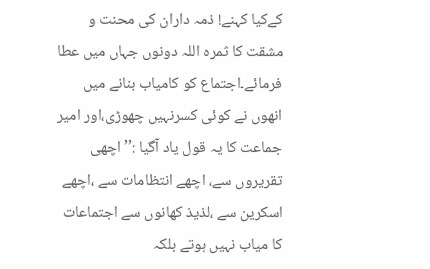کےکیا کہنے! ذمہ داران کی محنت و مشقت کا ثمرہ اللہ دونوں جہاں میں عطا فرمائے۔اجتماع کو کامیاب بنانے میں انھوں نے کوئی کسرنہیں چھوڑی،اور امیر جماعت کا یہ قول یاد آگیا :’’اچھی تقریروں سے، اچھے انتظامات سے ،اچھے اسکرین سے ،لذیذ کھانوں سے اجتماعات کا میاب نہیں ہوتے بلکہ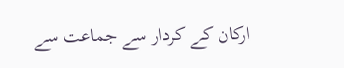ارکان کے کردار سے جماعت سے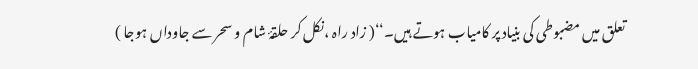تعلق میں مضبوطی کی بنیاد پر کامیاب ہوتے ہیں۔‘‘( زاد راہ ،نکل کر حلقۂ شام و سحر سے جاوداں ہوجا )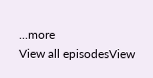...more
View all episodesView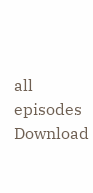all episodes
Download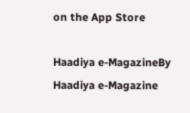on the App Store

Haadiya e-MagazineBy Haadiya e-Magazine